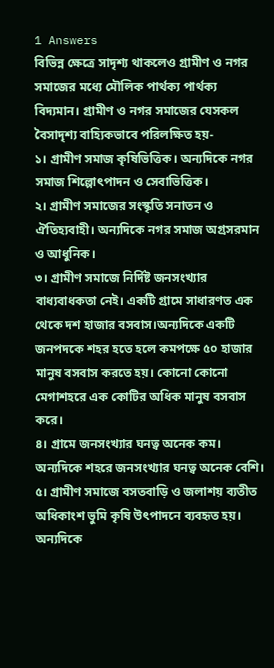1 Answers
বিভিন্ন ক্ষেত্রে সাদৃশ্য থাকলেও গ্রামীণ ও নগর সমাজের মধ্যে মৌলিক পার্থক্য পার্থক্য বিদ্যমান। গ্রামীণ ও নগর সমাজের যেসকল বৈসাদৃশ্য বাহ্যিকভাবে পরিলক্ষিত হয়-
১। গ্রামীণ সমাজ কৃষিভিত্তিক। অন্যদিকে নগর সমাজ শিল্পোৎপাদন ও সেবাভিত্তিক।
২। গ্রামীণ সমাজের সংস্কৃতি সনাতন ও ঐতিহ্যবাহী। অন্যদিকে নগর সমাজ অগ্রসরমান ও আধুনিক।
৩। গ্রামীণ সমাজে নির্দিষ্ট জনসংখ্যার বাধ্যবাধকতা নেই। একটি গ্রামে সাধারণত এক থেকে দশ হাজার বসবাস।অন্যদিকে একটি জনপদকে শহর হতে হলে কমপক্ষে ৫০ হাজার মানুষ বসবাস করতে হয়। কোনো কোনো মেগাশহরে এক কোটির অধিক মানুষ বসবাস করে।
৪। গ্রামে জনসংখ্যার ঘনত্ব অনেক কম। অন্যদিকে শহরে জনসংখ্যার ঘনত্ব অনেক বেশি।
৫। গ্রামীণ সমাজে বসতবাড়ি ও জলাশয় ব্যতীত অধিকাংশ ভুমি কৃষি উৎপাদনে ব্যবহৃত হয়। অন্যদিকে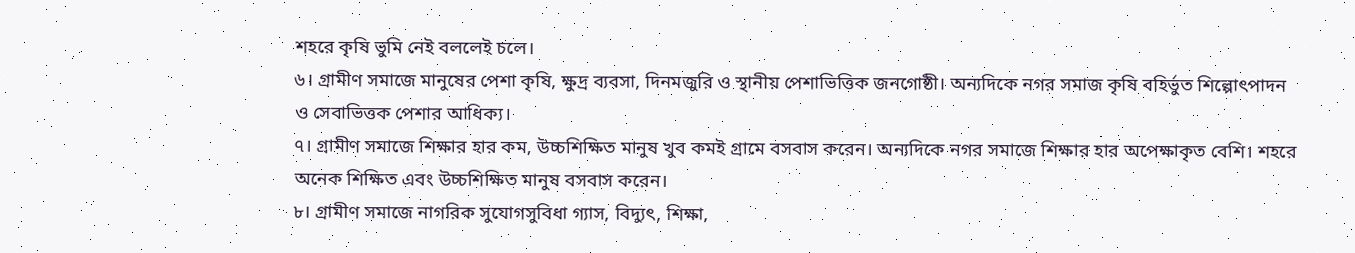শহরে কৃষি ভুমি নেই বললেই চলে।
৬। গ্রামীণ সমাজে মানুষের পেশা কৃষি, ক্ষুদ্র ব্যবসা, দিনমজুরি ও স্থানীয় পেশাভিত্তিক জনগোষ্ঠী। অন্যদিকে নগর সমাজ কৃষি বহির্ভুত শিল্পোৎপাদন ও সেবাভিত্তক পেশার আধিক্য।
৭। গ্রামীণ সমাজে শিক্ষার হার কম, উচ্চশিক্ষিত মানুষ খুব কমই গ্রামে বসবাস করেন। অন্যদিকে নগর সমাজে শিক্ষার হার অপেক্ষাকৃত বেশি। শহরে অনেক শিক্ষিত এবং উচ্চশিক্ষিত মানুষ বসবাস করেন।
৮। গ্রামীণ সমাজে নাগরিক সুযোগসুবিধা গ্যাস, বিদ্যুৎ, শিক্ষা,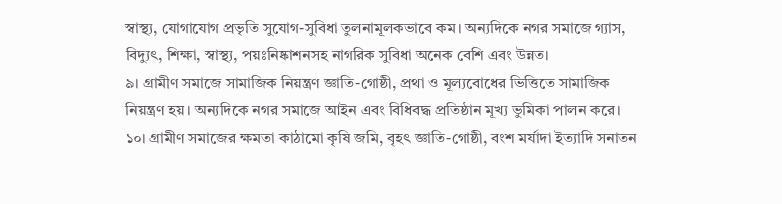স্বাস্থ্য, যোগাযোগ প্রভৃতি সুযোগ-সুবিধা তুলনামূলকভাবে কম। অন্যদিকে নগর সমাজে গ্যাস, বিদ্যুৎ, শিক্ষা, স্বাস্থ্য, পয়ঃনিষ্কাশনসহ নাগরিক সুবিধা অনেক বেশি এবং উন্নত।
৯। গ্রামীণ সমাজে সামাজিক নিয়ন্ত্রণ জ্ঞাতি-গোষ্ঠী, প্রথা ও মূল্যবোধের ভিত্তিতে সামাজিক নিয়ন্ত্রণ হয়। অন্যদিকে নগর সমাজে আইন এবং বিধিবদ্ধ প্রতিষ্ঠান মূখ্য ভুমিকা পালন করে।
১০। গ্রামীণ সমাজের ক্ষমতা কাঠামো কৃষি জমি, বৃহৎ জ্ঞাতি-গোষ্ঠী, বংশ মর্যাদা ইত্যাদি সনাতন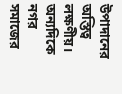উপাদানের অস্তিত্ব লক্ষণীয়। অন্যদিকে নগর সমাজের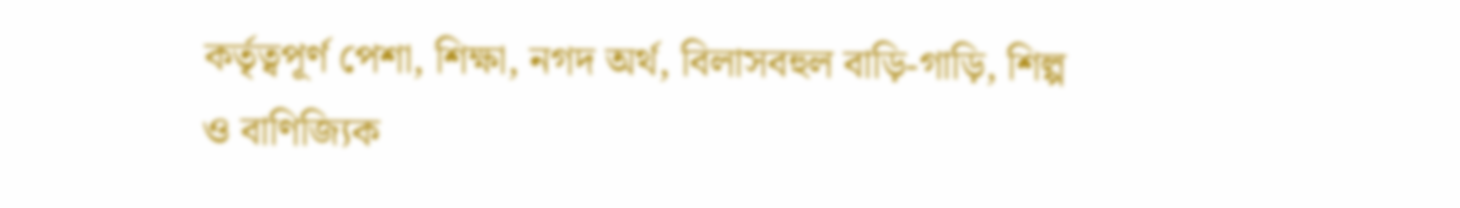কর্তৃত্বপূর্ণ পেশা, শিক্ষা, নগদ অর্থ, বিলাসবহুল বাড়ি-গাড়ি, শিল্প ও বাণিজ্যিক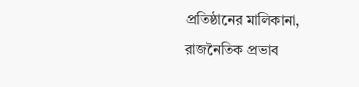প্রতিষ্ঠানের মালিকানা, রাজনৈতিক প্রভাব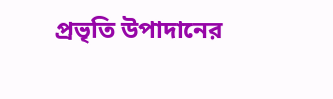প্রভৃতি উপাদানের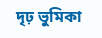দৃঢ় ভুমিকা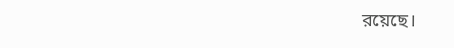রয়েছে।